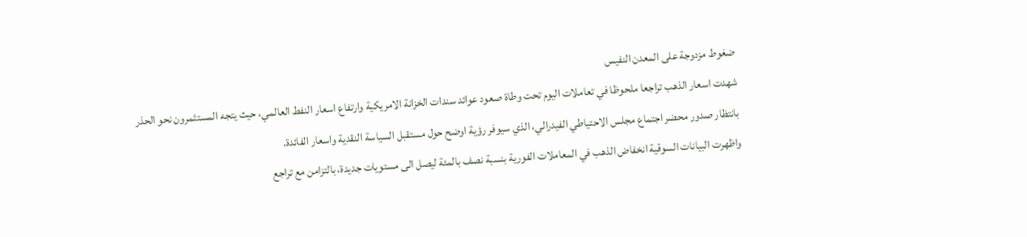ضغوط مزدوجة على المعدن النفيس
شهدت اسعار الذهب تراجعا ملحوظا في تعاملات اليوم تحت وطاة صعود عوائد سندات الخزانة الامريكية وارتفاع اسعار النفط العالمي، حيث يتجه المستثمرون نحو الحذر بانتظار صدور محضر اجتماع مجلس الاحتياطي الفيدرالي، الذي سيوفر رؤية اوضح حول مستقبل السياسة النقدية واسعار الفائدة.
واظهرت البيانات السوقية انخفاض الذهب في المعاملات الفورية بنسبة نصف بالمئة ليصل الى مستويات جديدة، بالتزامن مع تراجع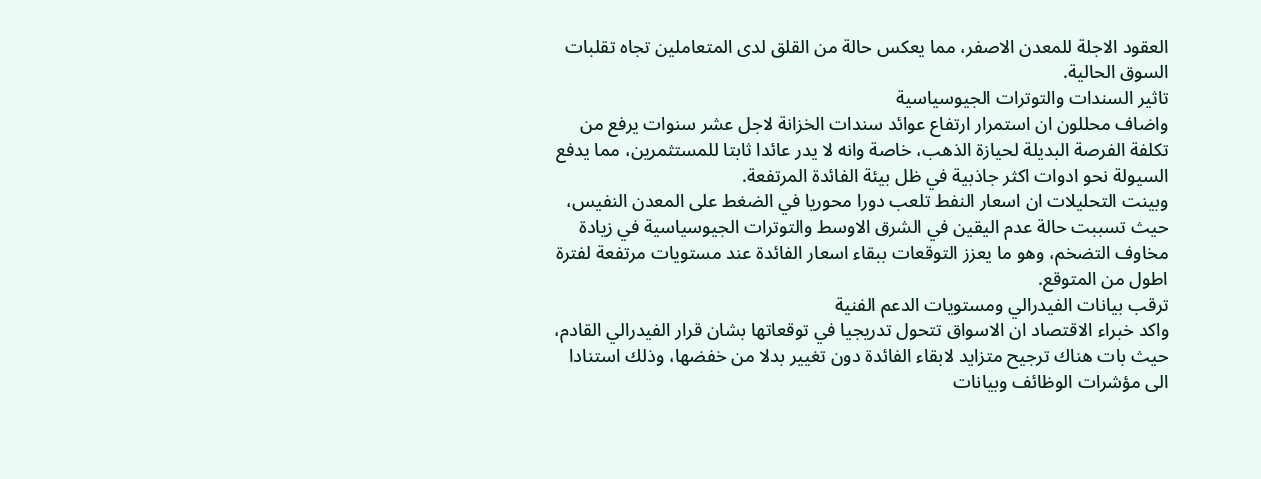العقود الاجلة للمعدن الاصفر، مما يعكس حالة من القلق لدى المتعاملين تجاه تقلبات السوق الحالية.
تاثير السندات والتوترات الجيوسياسية
واضاف محللون ان استمرار ارتفاع عوائد سندات الخزانة لاجل عشر سنوات يرفع من تكلفة الفرصة البديلة لحيازة الذهب، خاصة وانه لا يدر عائدا ثابتا للمستثمرين، مما يدفع السيولة نحو ادوات اكثر جاذبية في ظل بيئة الفائدة المرتفعة.
وبينت التحليلات ان اسعار النفط تلعب دورا محوريا في الضغط على المعدن النفيس، حيث تسببت حالة عدم اليقين في الشرق الاوسط والتوترات الجيوسياسية في زيادة مخاوف التضخم، وهو ما يعزز التوقعات ببقاء اسعار الفائدة عند مستويات مرتفعة لفترة اطول من المتوقع.
ترقب بيانات الفيدرالي ومستويات الدعم الفنية
واكد خبراء الاقتصاد ان الاسواق تتحول تدريجيا في توقعاتها بشان قرار الفيدرالي القادم، حيث بات هناك ترجيح متزايد لابقاء الفائدة دون تغيير بدلا من خفضها، وذلك استنادا الى مؤشرات الوظائف وبيانات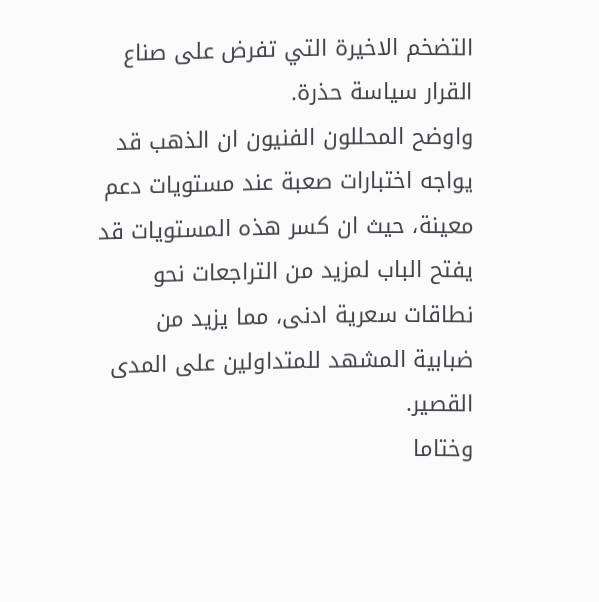التضخم الاخيرة التي تفرض على صناع القرار سياسة حذرة.
واوضح المحللون الفنيون ان الذهب قد يواجه اختبارات صعبة عند مستويات دعم معينة، حيث ان كسر هذه المستويات قد يفتح الباب لمزيد من التراجعات نحو نطاقات سعرية ادنى، مما يزيد من ضبابية المشهد للمتداولين على المدى القصير.
وختاما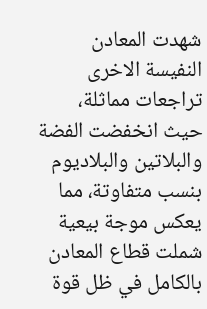شهدت المعادن النفيسة الاخرى تراجعات مماثلة، حيث انخفضت الفضة والبلاتين والبلاديوم بنسب متفاوتة، مما يعكس موجة بيعية شملت قطاع المعادن بالكامل في ظل قوة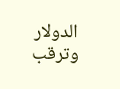الدولار وترقب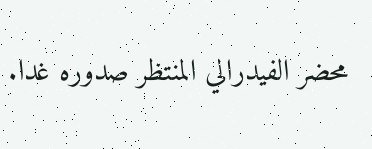محضر الفيدرالي المنتظر صدوره غدا.